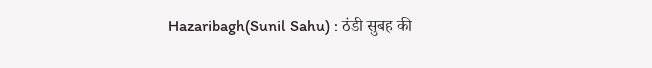Hazaribagh(Sunil Sahu) : ठंडी सुबह की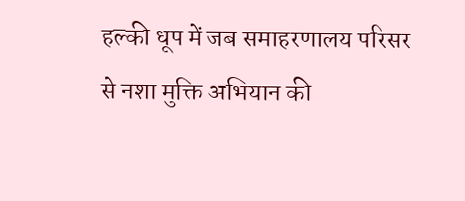हल्की धूप में जब समाहरणालय परिसर से नशा मुक्ति अभियान की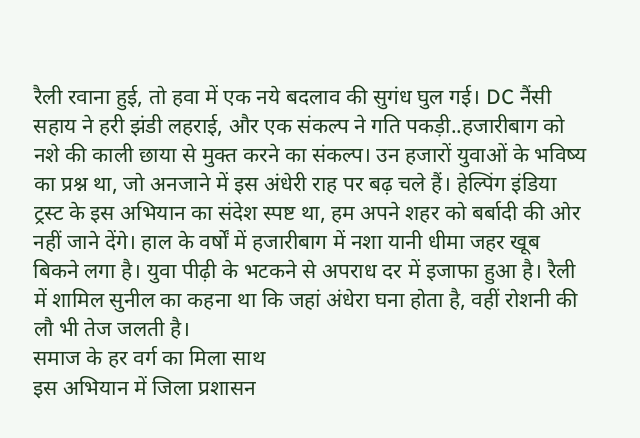रैली रवाना हुई, तो हवा में एक नये बदलाव की सुगंध घुल गई। DC नैंसी सहाय ने हरी झंडी लहराई, और एक संकल्प ने गति पकड़ी..हजारीबाग को नशे की काली छाया से मुक्त करने का संकल्प। उन हजारों युवाओं के भविष्य का प्रश्न था, जो अनजाने में इस अंधेरी राह पर बढ़ चले हैं। हेल्पिंग इंडिया ट्रस्ट के इस अभियान का संदेश स्पष्ट था, हम अपने शहर को बर्बादी की ओर नहीं जाने देंगे। हाल के वर्षों में हजारीबाग में नशा यानी धीमा जहर खूब बिकने लगा है। युवा पीढ़ी के भटकने से अपराध दर में इजाफा हुआ है। रैली में शामिल सुनील का कहना था कि जहां अंधेरा घना होता है, वहीं रोशनी की लौ भी तेज जलती है।
समाज के हर वर्ग का मिला साथ
इस अभियान में जिला प्रशासन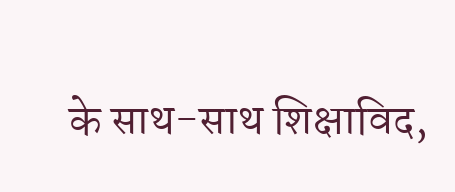के साथ-साथ शिक्षाविद,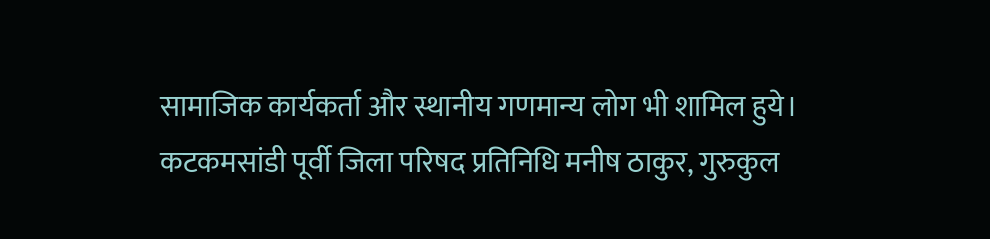सामाजिक कार्यकर्ता और स्थानीय गणमान्य लोग भी शामिल हुये। कटकमसांडी पूर्वी जिला परिषद प्रतिनिधि मनीष ठाकुर, गुरुकुल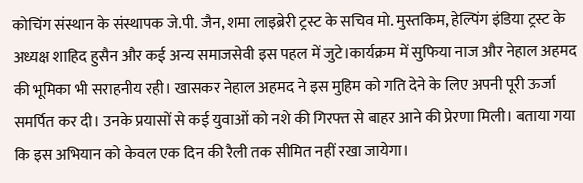कोचिंग संस्थान के संस्थापक जे.पी. जैन, शमा लाइब्रेरी ट्रस्ट के सचिव मो. मुस्तकिम, हेल्पिंग इंडिया ट्रस्ट के अध्यक्ष शाहिद हुसैन और कई अन्य समाजसेवी इस पहल में जुटे।कार्यक्रम में सुफिया नाज और नेहाल अहमद की भूमिका भी सराहनीय रही। खासकर नेहाल अहमद ने इस मुहिम को गति देने के लिए अपनी पूरी ऊर्जा समर्पित कर दी। उनके प्रयासों से कई युवाओं को नशे की गिरफ्त से बाहर आने की प्रेरणा मिली। बताया गया कि इस अभियान को केवल एक दिन की रैली तक सीमित नहीं रखा जायेगा।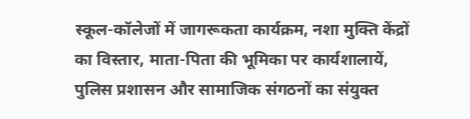स्कूल-कॉलेजों में जागरूकता कार्यक्रम, नशा मुक्ति केंद्रों का विस्तार, माता-पिता की भूमिका पर कार्यशालायें, पुलिस प्रशासन और सामाजिक संगठनों का संयुक्त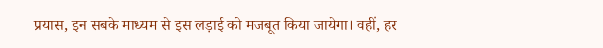प्रयास, इन सबके माध्यम से इस लड़ाई को मजबूत किया जायेगा। वहीं, हर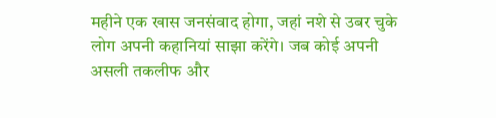महीने एक खास जनसंवाद होगा, जहां नशे से उबर चुके लोग अपनी कहानियां साझा करेंगे। जब कोई अपनी असली तकलीफ और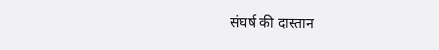संघर्ष की दास्तान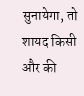सुनायेगा, तो शायद किसी और की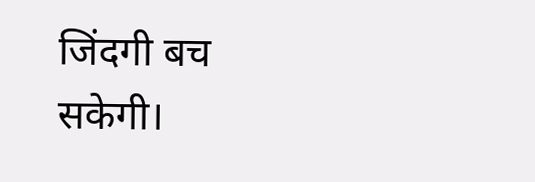जिंदगी बच सकेगी।